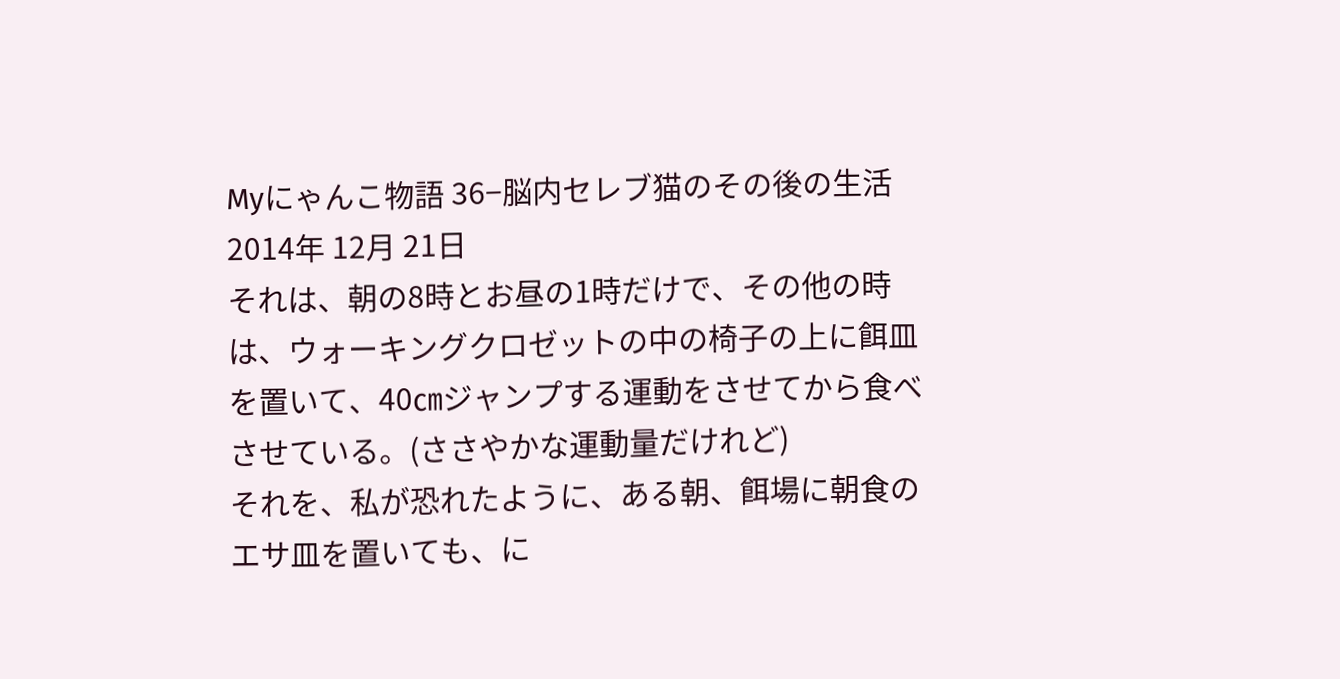Myにゃんこ物語 36−脳内セレブ猫のその後の生活
2014年 12月 21日
それは、朝の8時とお昼の1時だけで、その他の時は、ウォーキングクロゼットの中の椅子の上に餌皿を置いて、40㎝ジャンプする運動をさせてから食べさせている。(ささやかな運動量だけれど)
それを、私が恐れたように、ある朝、餌場に朝食のエサ皿を置いても、に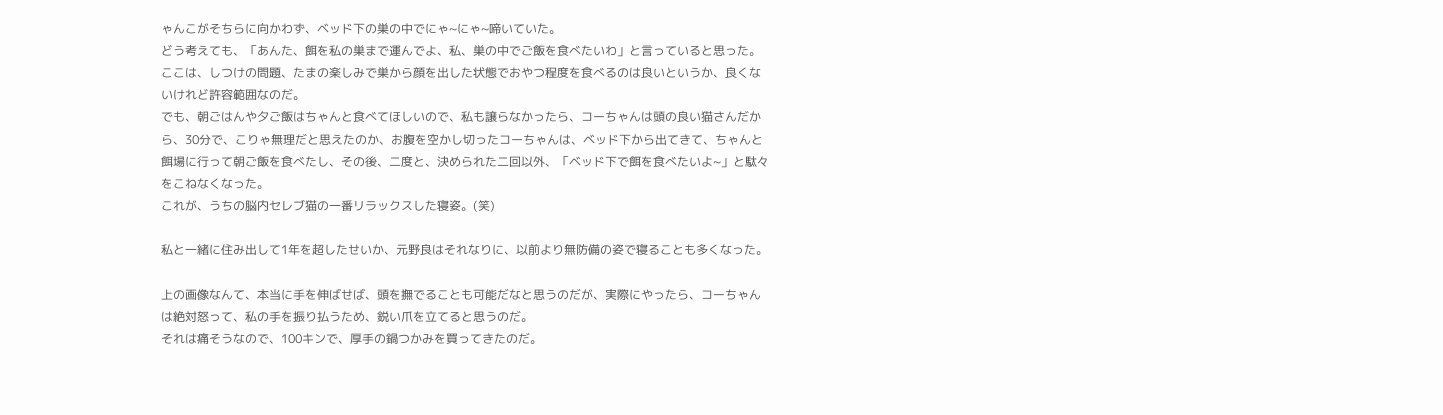ゃんこがそちらに向かわず、ベッド下の巣の中でにゃ~にゃ~啼いていた。
どう考えても、「あんた、餌を私の巣まで運んでよ、私、巣の中でご飯を食べたいわ」と言っていると思った。
ここは、しつけの問題、たまの楽しみで巣から顔を出した状態でおやつ程度を食べるのは良いというか、良くないけれど許容範囲なのだ。
でも、朝ごはんや夕ご飯はちゃんと食べてほしいので、私も譲らなかったら、コーちゃんは頭の良い猫さんだから、30分で、こりゃ無理だと思えたのか、お腹を空かし切ったコーちゃんは、ベッド下から出てきて、ちゃんと餌場に行って朝ご飯を食べたし、その後、二度と、決められた二回以外、「ベッド下で餌を食べたいよ~」と駄々をこねなくなった。
これが、うちの脳内セレブ猫の一番リラックスした寝姿。(笑)

私と一緒に住み出して1年を超したせいか、元野良はそれなりに、以前より無防備の姿で寝ることも多くなった。

上の画像なんて、本当に手を伸ばせば、頭を撫でることも可能だなと思うのだが、実際にやったら、コーちゃんは絶対怒って、私の手を振り払うため、鋭い爪を立てると思うのだ。
それは痛そうなので、100キンで、厚手の鍋つかみを買ってきたのだ。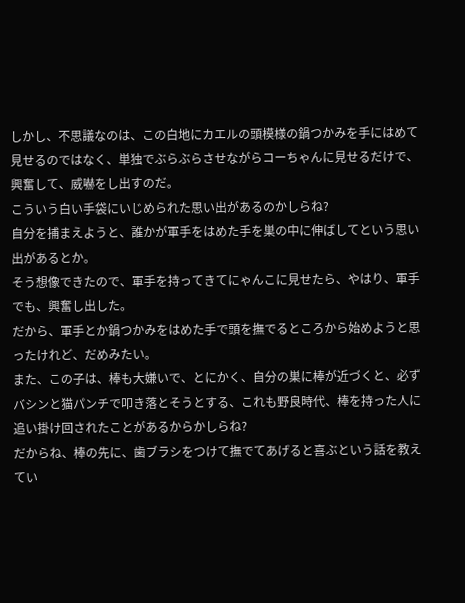しかし、不思議なのは、この白地にカエルの頭模様の鍋つかみを手にはめて見せるのではなく、単独でぶらぶらさせながらコーちゃんに見せるだけで、興奮して、威嚇をし出すのだ。
こういう白い手袋にいじめられた思い出があるのかしらね?
自分を捕まえようと、誰かが軍手をはめた手を巣の中に伸ばしてという思い出があるとか。
そう想像できたので、軍手を持ってきてにゃんこに見せたら、やはり、軍手でも、興奮し出した。
だから、軍手とか鍋つかみをはめた手で頭を撫でるところから始めようと思ったけれど、だめみたい。
また、この子は、棒も大嫌いで、とにかく、自分の巣に棒が近づくと、必ずバシンと猫パンチで叩き落とそうとする、これも野良時代、棒を持った人に追い掛け回されたことがあるからかしらね?
だからね、棒の先に、歯ブラシをつけて撫でてあげると喜ぶという話を教えてい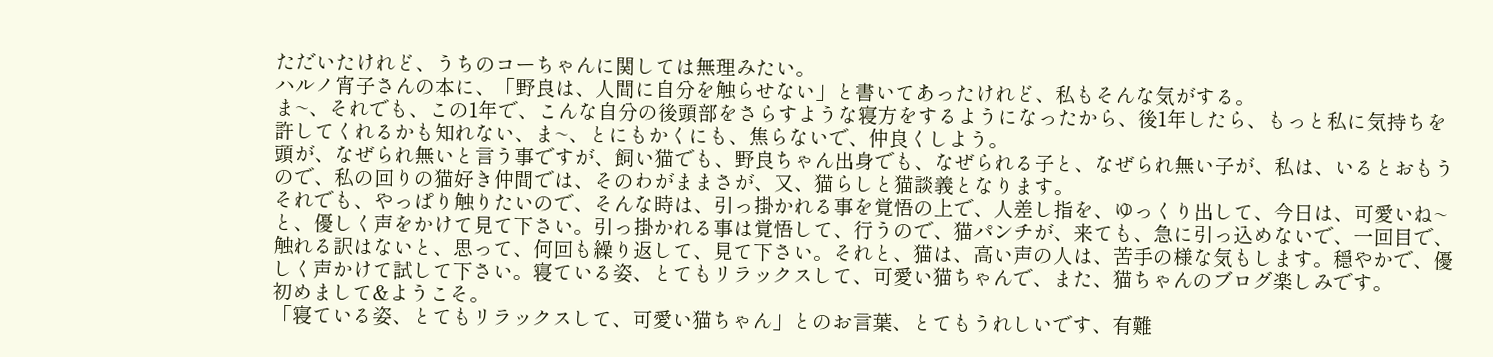ただいたけれど、うちのコーちゃんに関しては無理みたい。
ハルノ宵子さんの本に、「野良は、人間に自分を触らせない」と書いてあったけれど、私もそんな気がする。
ま~、それでも、この1年で、こんな自分の後頭部をさらすような寝方をするようになったから、後1年したら、もっと私に気持ちを許してくれるかも知れない、ま~、とにもかくにも、焦らないで、仲良くしよう。
頭が、なぜられ無いと言う事ですが、飼い猫でも、野良ちゃん出身でも、なぜられる子と、なぜられ無い子が、私は、いるとおもうので、私の回りの猫好き仲間では、そのわがままさが、又、猫らしと猫談義となります。
それでも、やっぱり触りたいので、そんな時は、引っ掛かれる事を覚悟の上で、人差し指を、ゆっくり出して、今日は、可愛いね~と、優しく声をかけて見て下さい。引っ掛かれる事は覚悟して、行うので、猫パンチが、来ても、急に引っ込めないで、一回目で、触れる訳はないと、思って、何回も繰り返して、見て下さい。それと、猫は、高い声の人は、苦手の様な気もします。穏やかで、優しく声かけて試して下さい。寝ている姿、とてもリラックスして、可愛い猫ちゃんで、また、猫ちゃんのブログ楽しみです。
初めまして&ようこそ。
「寝ている姿、とてもリラックスして、可愛い猫ちゃん」とのお言葉、とてもうれしいです、有難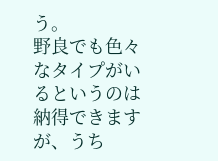う。
野良でも色々なタイプがいるというのは納得できますが、うち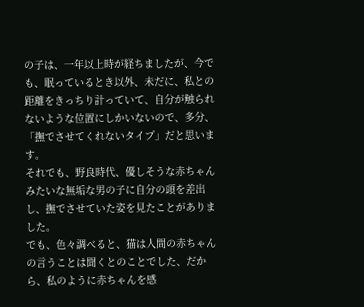の子は、一年以上時が経ちましたが、今でも、眠っているとき以外、未だに、私との距離をきっちり計っていて、自分が触られないような位置にしかいないので、多分、「撫でさせてくれないタイプ」だと思います。
それでも、野良時代、優しそうな赤ちゃんみたいな無垢な男の子に自分の頭を差出し、撫でさせていた姿を見たことがありました。
でも、色々調べると、猫は人間の赤ちゃんの言うことは聞くとのことでした、だから、私のように赤ちゃんを感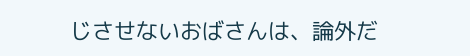じさせないおばさんは、論外だ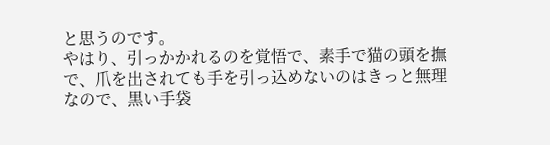と思うのです。
やはり、引っかかれるのを覚悟で、素手で猫の頭を撫で、爪を出されても手を引っ込めないのはきっと無理なので、黒い手袋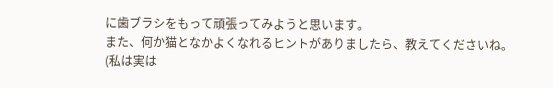に歯ブラシをもって頑張ってみようと思います。
また、何か猫となかよくなれるヒントがありましたら、教えてくださいね。
(私は実は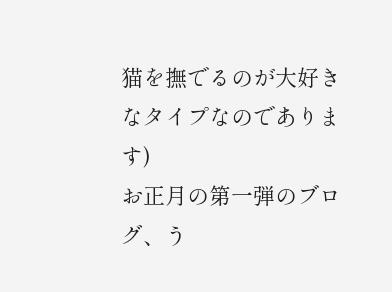猫を撫でるのが大好きなタイプなのであります)
お正月の第一弾のブログ、う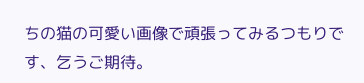ちの猫の可愛い画像で頑張ってみるつもりです、乞うご期待。